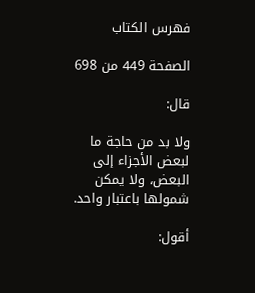فهرس الكتاب

الصفحة 449 من 698

قال:

ولا بد من حاجة ما لبعض الأجزاء إلى البعض، ولا يمكن شمولها باعتبار واحد.

أقول: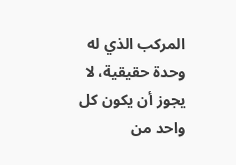المركب الذي له وحدة حقيقية، لا يجوز أن يكون كل واحد من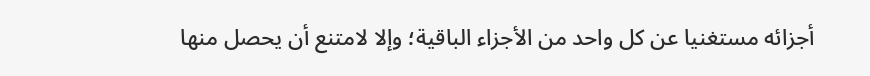أجزائه مستغنيا عن كل واحد من الأجزاء الباقية؛ وإلا لامتنع أن يحصل منها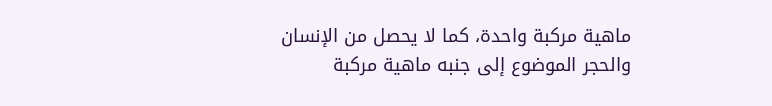ماهية مركبة واحدة، كما لا يحصل من الإنسان والحجر الموضوع إلى جنبه ماهية مركبة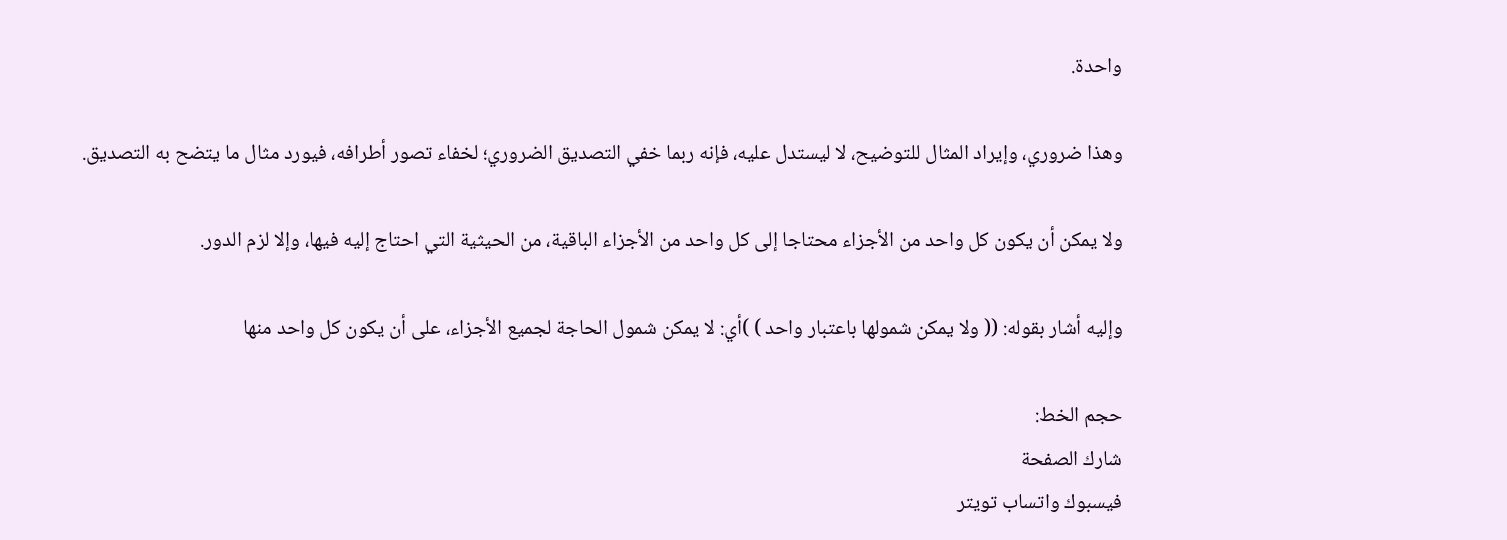واحدة.

وهذا ضروري، وإيراد المثال للتوضيح، لا ليستدل عليه، فإنه ربما خفي التصديق الضروري؛ لخفاء تصور أطرافه، فيورد مثال ما يتضح به التصديق.

ولا يمكن أن يكون كل واحد من الأجزاء محتاجا إلى كل واحد من الأجزاء الباقية، من الحيثية التي احتاج إليه فيها، وإلا لزم الدور.

وإليه أشار بقوله: (( ولا يمكن شمولها باعتبار واحد ) )أي: لا يمكن شمول الحاجة لجميع الأجزاء، على أن يكون كل واحد منها

حجم الخط:
شارك الصفحة
فيسبوك واتساب تويتر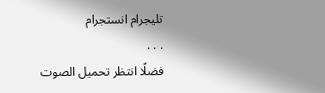تليجرام انستجرام
. . .
فضلًا انتظر تحميل الصوت